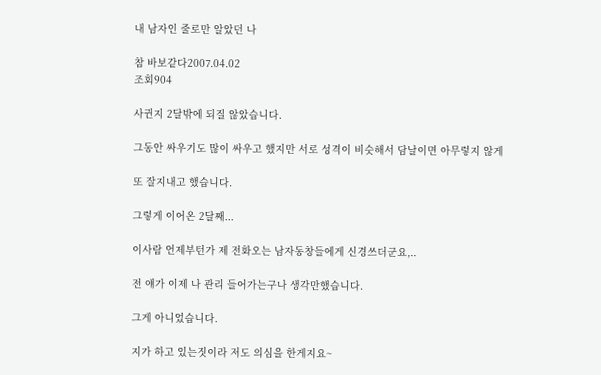내 남자인 줄로만 알았던 나

참 바보같다2007.04.02
조회904

사귄지 2달밖에 되질 않았습니다.

그동안 싸우기도 많이 싸우고 했지만 서로 성격이 비슷해서 담날이면 아무렇지 않게

또 잘지내고 했습니다.

그렇게 이어온 2달째...

이사람 언제부턴가 제 전화오는 남자동창들에게 신경쓰더군요,..

전 얘가 이제 나 관리 들어가는구나 생각만했습니다.

그게 아니었습니다.

지가 하고 있는짓이라 저도 의심을 한게지요~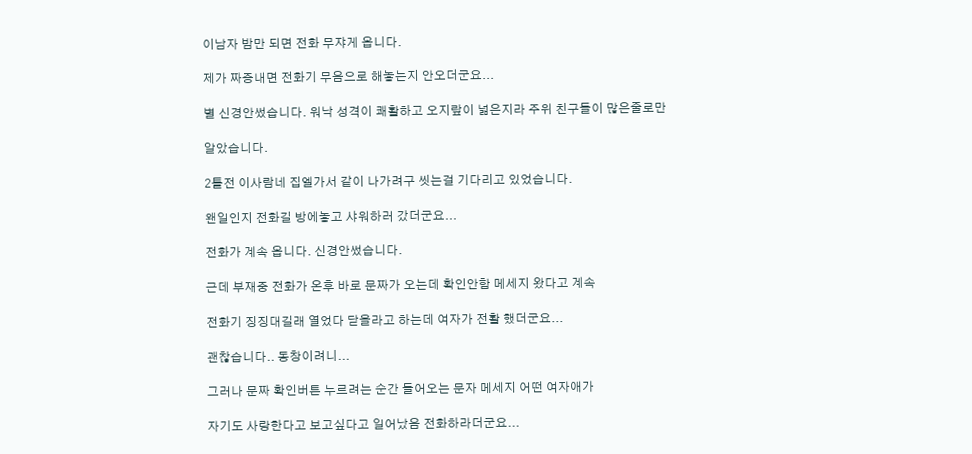이남자 밤만 되면 전화 무쟈게 옵니다.

제가 짜증내면 전화기 무음으로 해놓는지 안오더군요...

별 신경안썼습니다. 워낙 성격이 쾌활하고 오지랖이 넓은지라 주위 친구들이 많은줄로만

알았습니다.

2틀전 이사람네 집엘가서 같이 나가려구 씻는걸 기다리고 있었습니다.

왠일인지 전화길 방에놓고 샤워하러 갔더군요...

전화가 계속 옵니다. 신경안썼습니다.

근데 부재중 전화가 온후 바로 문짜가 오는데 확인안함 메세지 왔다고 계속

전화기 징징대길래 열었다 닫을라고 하는데 여자가 전활 했더군요...

괜찮습니다.. 동창이려니...

그러나 문짜 확인버튼 누르려는 순간 들어오는 문자 메세지 어떤 여자애가

자기도 사랑한다고 보고싶다고 일어났음 전화하라더군요...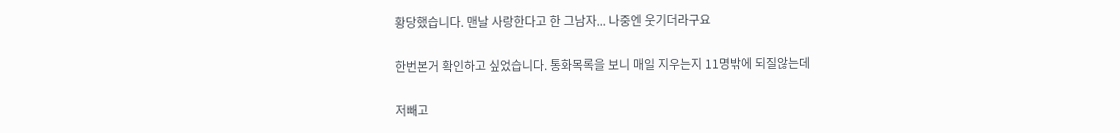황당했습니다. 맨날 사랑한다고 한 그남자... 나중엔 웃기더라구요

한번본거 확인하고 싶었습니다. 통화목록을 보니 매일 지우는지 11명밖에 되질않는데

저빼고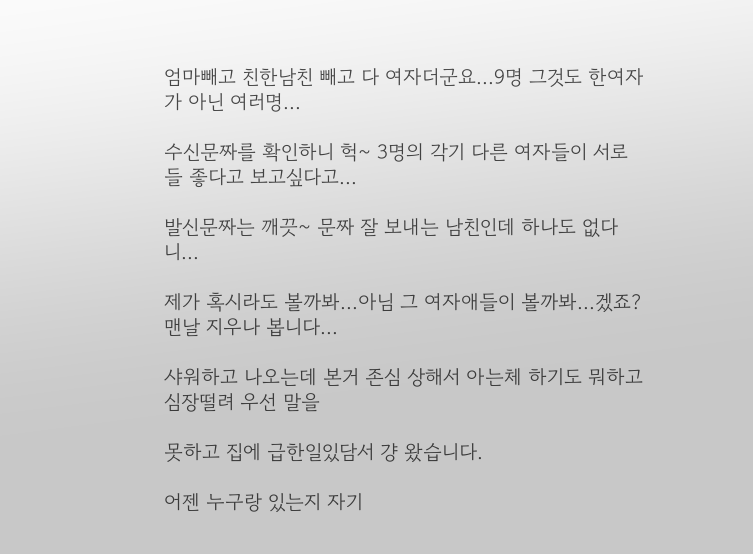엄마빼고 친한남친 빼고 다 여자더군요...9명 그것도 한여자가 아닌 여러명...

수신문짜를 확인하니 헉~ 3명의 각기 다른 여자들이 서로들 좋다고 보고싶다고...

발신문짜는 깨끗~ 문짜 잘 보내는 남친인데 하나도 없다니...

제가 혹시라도 볼까봐...아님 그 여자애들이 볼까봐...겠죠? 맨날 지우나 봅니다...

샤워하고 나오는데 본거 존심 상해서 아는체 하기도 뭐하고 심장떨려 우선 말을

못하고 집에 급한일있담서 걍 왔습니다.

어젠 누구랑 있는지 자기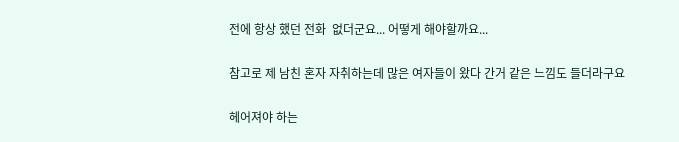전에 항상 했던 전화  없더군요... 어떻게 해야할까요...

참고로 제 남친 혼자 자취하는데 많은 여자들이 왔다 간거 같은 느낌도 들더라구요

헤어져야 하는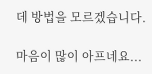데 방법을 모르겠습니다.

마음이 많이 아프네요...